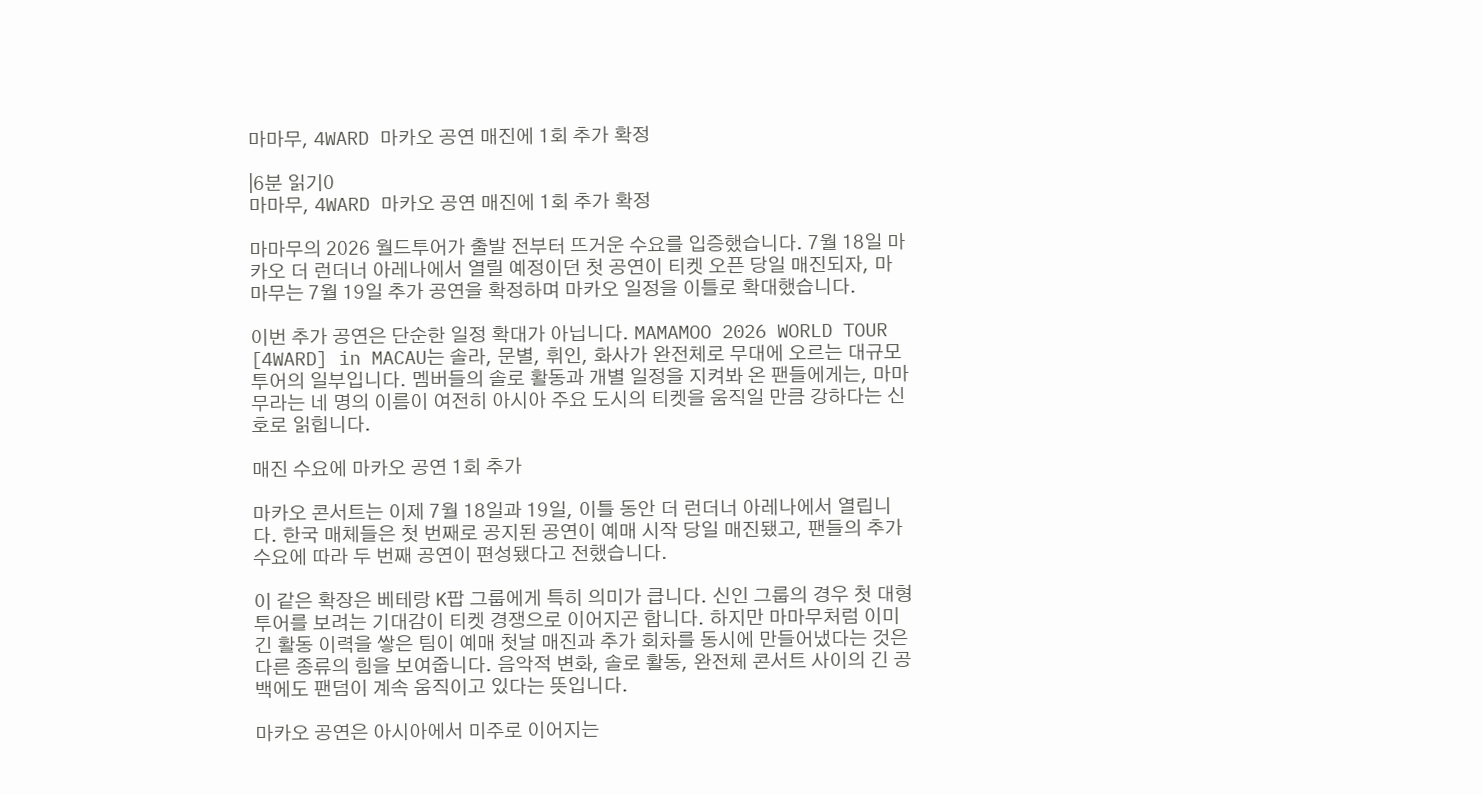마마무, 4WARD 마카오 공연 매진에 1회 추가 확정

|6분 읽기0
마마무, 4WARD 마카오 공연 매진에 1회 추가 확정

마마무의 2026 월드투어가 출발 전부터 뜨거운 수요를 입증했습니다. 7월 18일 마카오 더 런더너 아레나에서 열릴 예정이던 첫 공연이 티켓 오픈 당일 매진되자, 마마무는 7월 19일 추가 공연을 확정하며 마카오 일정을 이틀로 확대했습니다.

이번 추가 공연은 단순한 일정 확대가 아닙니다. MAMAMOO 2026 WORLD TOUR [4WARD] in MACAU는 솔라, 문별, 휘인, 화사가 완전체로 무대에 오르는 대규모 투어의 일부입니다. 멤버들의 솔로 활동과 개별 일정을 지켜봐 온 팬들에게는, 마마무라는 네 명의 이름이 여전히 아시아 주요 도시의 티켓을 움직일 만큼 강하다는 신호로 읽힙니다.

매진 수요에 마카오 공연 1회 추가

마카오 콘서트는 이제 7월 18일과 19일, 이틀 동안 더 런더너 아레나에서 열립니다. 한국 매체들은 첫 번째로 공지된 공연이 예매 시작 당일 매진됐고, 팬들의 추가 수요에 따라 두 번째 공연이 편성됐다고 전했습니다.

이 같은 확장은 베테랑 K팝 그룹에게 특히 의미가 큽니다. 신인 그룹의 경우 첫 대형 투어를 보려는 기대감이 티켓 경쟁으로 이어지곤 합니다. 하지만 마마무처럼 이미 긴 활동 이력을 쌓은 팀이 예매 첫날 매진과 추가 회차를 동시에 만들어냈다는 것은 다른 종류의 힘을 보여줍니다. 음악적 변화, 솔로 활동, 완전체 콘서트 사이의 긴 공백에도 팬덤이 계속 움직이고 있다는 뜻입니다.

마카오 공연은 아시아에서 미주로 이어지는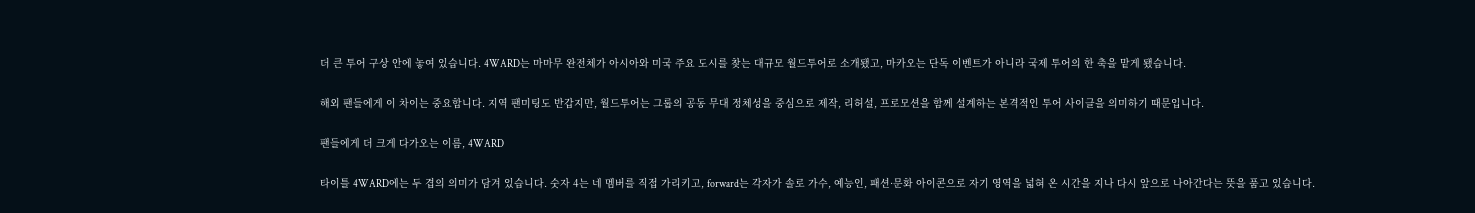더 큰 투어 구상 안에 놓여 있습니다. 4WARD는 마마무 완전체가 아시아와 미국 주요 도시를 찾는 대규모 월드투어로 소개됐고, 마카오는 단독 이벤트가 아니라 국제 투어의 한 축을 맡게 됐습니다.

해외 팬들에게 이 차이는 중요합니다. 지역 팬미팅도 반갑지만, 월드투어는 그룹의 공동 무대 정체성을 중심으로 제작, 리허설, 프로모션을 함께 설계하는 본격적인 투어 사이클을 의미하기 때문입니다.

팬들에게 더 크게 다가오는 이름, 4WARD

타이틀 4WARD에는 두 겹의 의미가 담겨 있습니다. 숫자 4는 네 멤버를 직접 가리키고, forward는 각자가 솔로 가수, 예능인, 패션·문화 아이콘으로 자기 영역을 넓혀 온 시간을 지나 다시 앞으로 나아간다는 뜻을 품고 있습니다.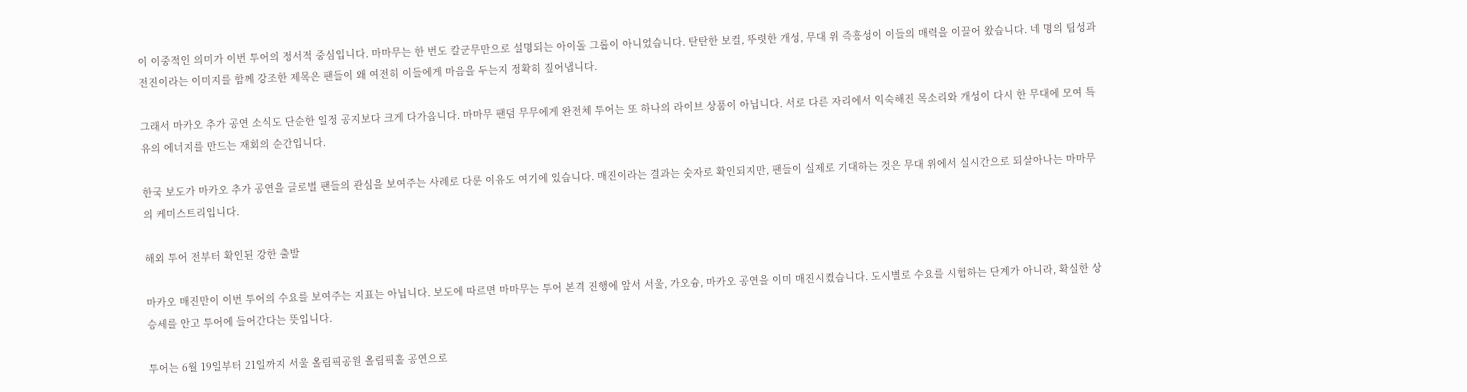이 이중적인 의미가 이번 투어의 정서적 중심입니다. 마마무는 한 번도 칼군무만으로 설명되는 아이돌 그룹이 아니었습니다. 탄탄한 보컬, 뚜렷한 개성, 무대 위 즉흥성이 이들의 매력을 이끌어 왔습니다. 네 명의 팀성과 전진이라는 이미지를 함께 강조한 제목은 팬들이 왜 여전히 이들에게 마음을 두는지 정확히 짚어냅니다.

그래서 마카오 추가 공연 소식도 단순한 일정 공지보다 크게 다가옵니다. 마마무 팬덤 무무에게 완전체 투어는 또 하나의 라이브 상품이 아닙니다. 서로 다른 자리에서 익숙해진 목소리와 개성이 다시 한 무대에 모여 특유의 에너지를 만드는 재회의 순간입니다.

한국 보도가 마카오 추가 공연을 글로벌 팬들의 관심을 보여주는 사례로 다룬 이유도 여기에 있습니다. 매진이라는 결과는 숫자로 확인되지만, 팬들이 실제로 기대하는 것은 무대 위에서 실시간으로 되살아나는 마마무의 케미스트리입니다.

해외 투어 전부터 확인된 강한 출발

마카오 매진만이 이번 투어의 수요를 보여주는 지표는 아닙니다. 보도에 따르면 마마무는 투어 본격 진행에 앞서 서울, 가오슝, 마카오 공연을 이미 매진시켰습니다. 도시별로 수요를 시험하는 단계가 아니라, 확실한 상승세를 안고 투어에 들어간다는 뜻입니다.

투어는 6월 19일부터 21일까지 서울 올림픽공원 올림픽홀 공연으로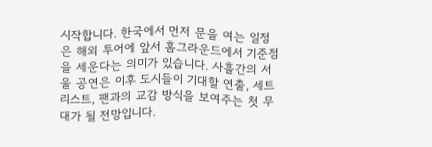시작합니다. 한국에서 먼저 문을 여는 일정은 해외 투어에 앞서 홈그라운드에서 기준점을 세운다는 의미가 있습니다. 사흘간의 서울 공연은 이후 도시들이 기대할 연출, 세트리스트, 팬과의 교감 방식을 보여주는 첫 무대가 될 전망입니다.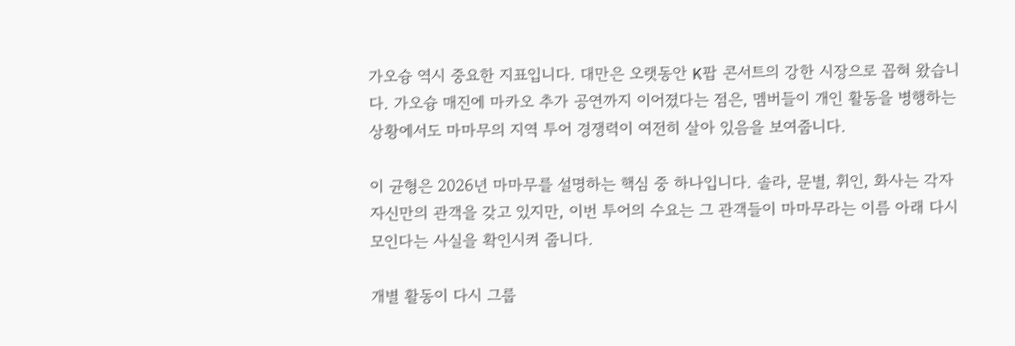가오슝 역시 중요한 지표입니다. 대만은 오랫동안 K팝 콘서트의 강한 시장으로 꼽혀 왔습니다. 가오슝 매진에 마카오 추가 공연까지 이어졌다는 점은, 멤버들이 개인 활동을 병행하는 상황에서도 마마무의 지역 투어 경쟁력이 여전히 살아 있음을 보여줍니다.

이 균형은 2026년 마마무를 설명하는 핵심 중 하나입니다. 솔라, 문별, 휘인, 화사는 각자 자신만의 관객을 갖고 있지만, 이번 투어의 수요는 그 관객들이 마마무라는 이름 아래 다시 모인다는 사실을 확인시켜 줍니다.

개별 활동이 다시 그룹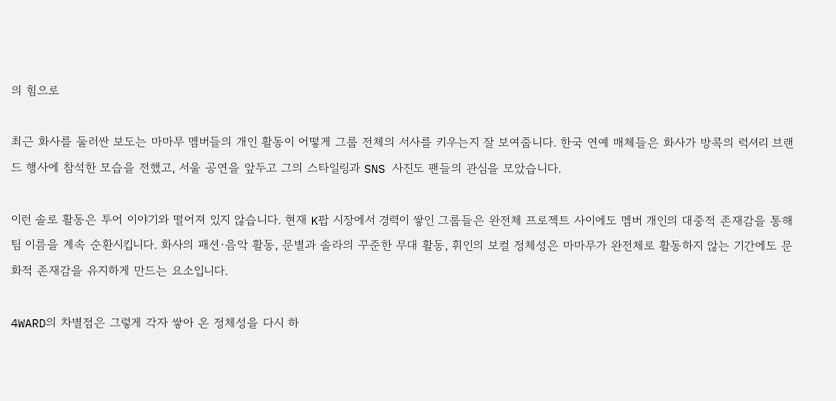의 힘으로

최근 화사를 둘러싼 보도는 마마무 멤버들의 개인 활동이 어떻게 그룹 전체의 서사를 키우는지 잘 보여줍니다. 한국 연예 매체들은 화사가 방콕의 럭셔리 브랜드 행사에 참석한 모습을 전했고, 서울 공연을 앞두고 그의 스타일링과 SNS 사진도 팬들의 관심을 모았습니다.

이런 솔로 활동은 투어 이야기와 떨어져 있지 않습니다. 현재 K팝 시장에서 경력이 쌓인 그룹들은 완전체 프로젝트 사이에도 멤버 개인의 대중적 존재감을 통해 팀 이름을 계속 순환시킵니다. 화사의 패션·음악 활동, 문별과 솔라의 꾸준한 무대 활동, 휘인의 보컬 정체성은 마마무가 완전체로 활동하지 않는 기간에도 문화적 존재감을 유지하게 만드는 요소입니다.

4WARD의 차별점은 그렇게 각자 쌓아 온 정체성을 다시 하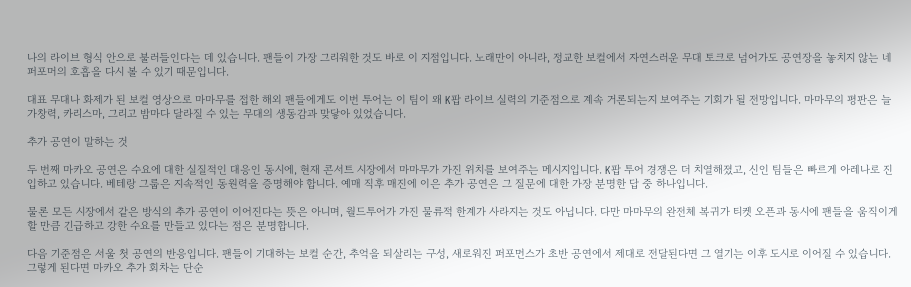나의 라이브 형식 안으로 불러들인다는 데 있습니다. 팬들이 가장 그리워한 것도 바로 이 지점입니다. 노래만이 아니라, 정교한 보컬에서 자연스러운 무대 토크로 넘어가도 공연장을 놓치지 않는 네 퍼포머의 호흡을 다시 볼 수 있기 때문입니다.

대표 무대나 화제가 된 보컬 영상으로 마마무를 접한 해외 팬들에게도 이번 투어는 이 팀이 왜 K팝 라이브 실력의 기준점으로 계속 거론되는지 보여주는 기회가 될 전망입니다. 마마무의 평판은 늘 가창력, 카리스마, 그리고 밤마다 달라질 수 있는 무대의 생동감과 맞닿아 있었습니다.

추가 공연이 말하는 것

두 번째 마카오 공연은 수요에 대한 실질적인 대응인 동시에, 현재 콘서트 시장에서 마마무가 가진 위치를 보여주는 메시지입니다. K팝 투어 경쟁은 더 치열해졌고, 신인 팀들은 빠르게 아레나로 진입하고 있습니다. 베테랑 그룹은 지속적인 동원력을 증명해야 합니다. 예매 직후 매진에 이은 추가 공연은 그 질문에 대한 가장 분명한 답 중 하나입니다.

물론 모든 시장에서 같은 방식의 추가 공연이 이어진다는 뜻은 아니며, 월드투어가 가진 물류적 한계가 사라지는 것도 아닙니다. 다만 마마무의 완전체 복귀가 티켓 오픈과 동시에 팬들을 움직이게 할 만큼 긴급하고 강한 수요를 만들고 있다는 점은 분명합니다.

다음 기준점은 서울 첫 공연의 반응입니다. 팬들이 기대하는 보컬 순간, 추억을 되살리는 구성, 새로워진 퍼포먼스가 초반 공연에서 제대로 전달된다면 그 열기는 이후 도시로 이어질 수 있습니다. 그렇게 된다면 마카오 추가 회차는 단순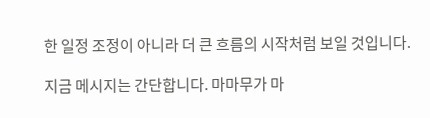한 일정 조정이 아니라 더 큰 흐름의 시작처럼 보일 것입니다.

지금 메시지는 간단합니다. 마마무가 마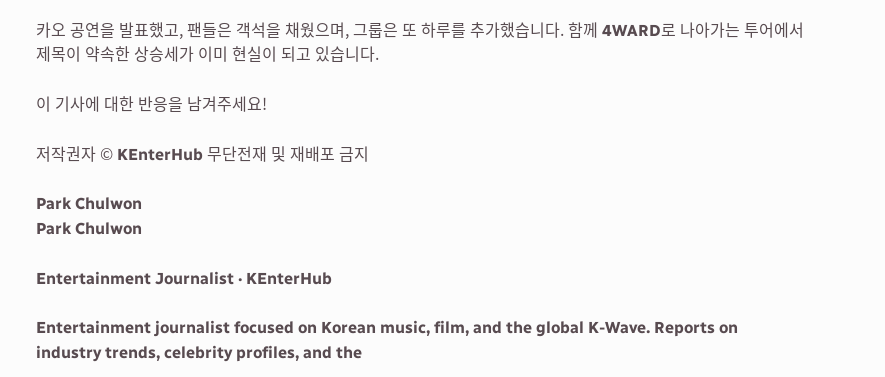카오 공연을 발표했고, 팬들은 객석을 채웠으며, 그룹은 또 하루를 추가했습니다. 함께 4WARD로 나아가는 투어에서 제목이 약속한 상승세가 이미 현실이 되고 있습니다.

이 기사에 대한 반응을 남겨주세요!

저작권자 © KEnterHub 무단전재 및 재배포 금지

Park Chulwon
Park Chulwon

Entertainment Journalist · KEnterHub

Entertainment journalist focused on Korean music, film, and the global K-Wave. Reports on industry trends, celebrity profiles, and the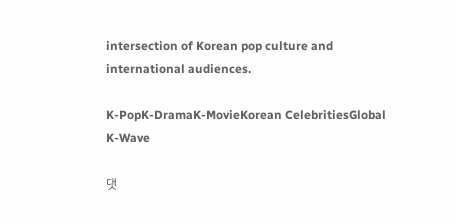intersection of Korean pop culture and international audiences.

K-PopK-DramaK-MovieKorean CelebritiesGlobal K-Wave

댓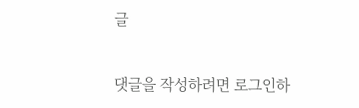글

댓글을 작성하려면 로그인하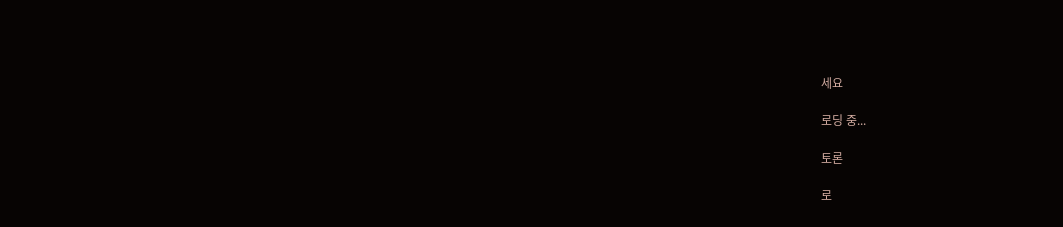세요

로딩 중...

토론

로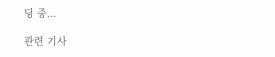딩 중...

관련 기사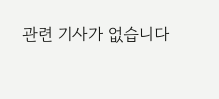관련 기사가 없습니다